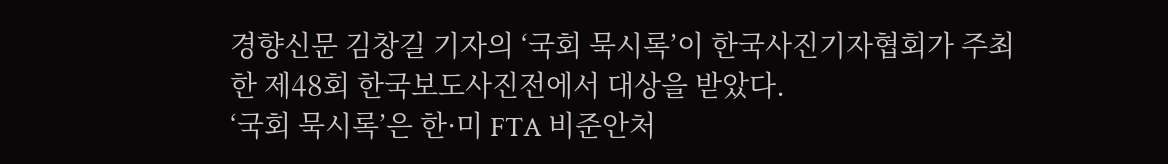경향신문 김창길 기자의 ‘국회 묵시록’이 한국사진기자협회가 주최한 제48회 한국보도사진전에서 대상을 받았다.
‘국회 묵시록’은 한·미 FTA 비준안처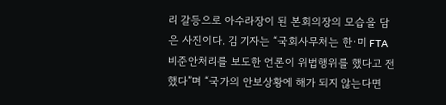리 갈등으로 아수라장이 된 본회의장의 모습을 담은 사진이다. 김 기자는 “국회사무처는 한·미 FTA 비준안처리를 보도한 언론이 위법행위를 했다고 전했다”며 “국가의 안보상황에 해가 되지 않는다면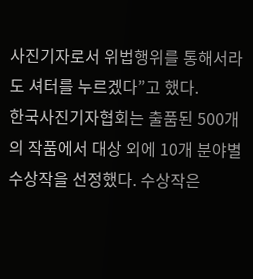사진기자로서 위법행위를 통해서라도 셔터를 누르겠다”고 했다.
한국사진기자협회는 출품된 500개의 작품에서 대상 외에 10개 분야별 수상작을 선정했다. 수상작은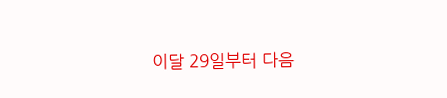이달 29일부터 다음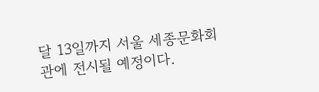달 13일까지 서울 세종문화회관에 전시될 예정이다.